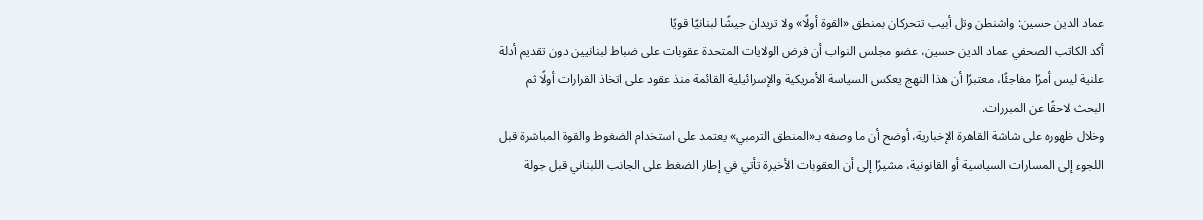عماد الدين حسين: واشنطن وتل أبيب تتحركان بمنطق «القوة أولًا» ولا تريدان جيشًا لبنانيًا قويًا
أكد الكاتب الصحفي عماد الدين حسين، عضو مجلس النواب أن فرض الولايات المتحدة عقوبات على ضباط لبنانيين دون تقديم أدلة علنية ليس أمرًا مفاجئًا، معتبرًا أن هذا النهج يعكس السياسة الأمريكية والإسرائيلية القائمة منذ عقود على اتخاذ القرارات أولًا ثم البحث لاحقًا عن المبررات.
وخلال ظهوره على شاشة القاهرة الإخبارية، أوضح أن ما وصفه بـ«المنطق الترمبي» يعتمد على استخدام الضغوط والقوة المباشرة قبل اللجوء إلى المسارات السياسية أو القانونية، مشيرًا إلى أن العقوبات الأخيرة تأتي في إطار الضغط على الجانب اللبناني قبل جولة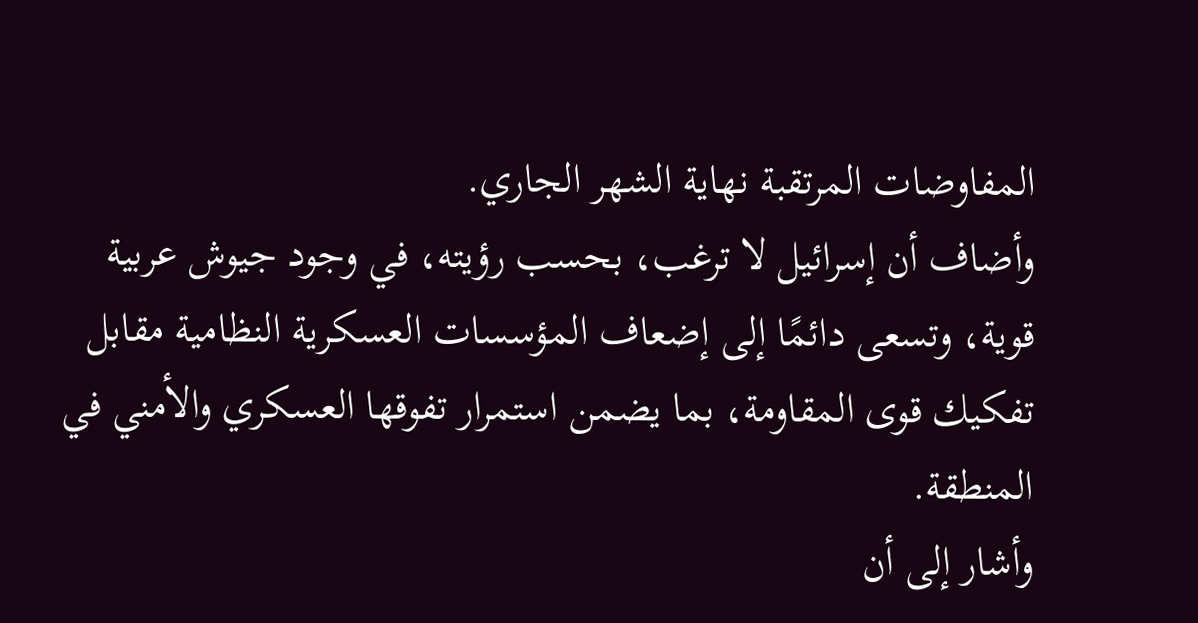المفاوضات المرتقبة نهاية الشهر الجاري.
وأضاف أن إسرائيل لا ترغب، بحسب رؤيته، في وجود جيوش عربية قوية، وتسعى دائمًا إلى إضعاف المؤسسات العسكرية النظامية مقابل تفكيك قوى المقاومة، بما يضمن استمرار تفوقها العسكري والأمني في المنطقة.
وأشار إلى أن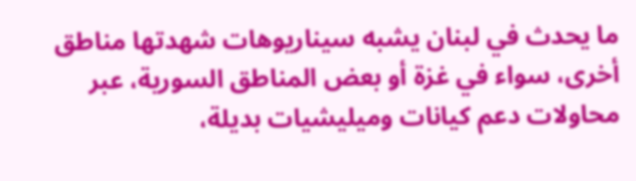ما يحدث في لبنان يشبه سيناريوهات شهدتها مناطق أخرى، سواء في غزة أو بعض المناطق السورية، عبر محاولات دعم كيانات وميليشيات بديلة،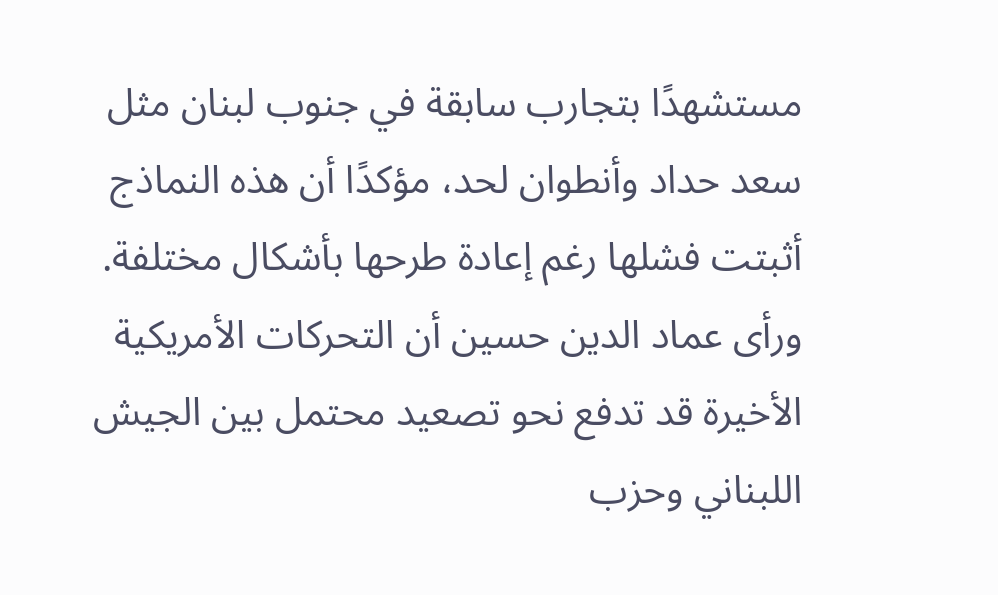مستشهدًا بتجارب سابقة في جنوب لبنان مثل سعد حداد وأنطوان لحد، مؤكدًا أن هذه النماذج أثبتت فشلها رغم إعادة طرحها بأشكال مختلفة.
ورأى عماد الدين حسين أن التحركات الأمريكية الأخيرة قد تدفع نحو تصعيد محتمل بين الجيش اللبناني وحزب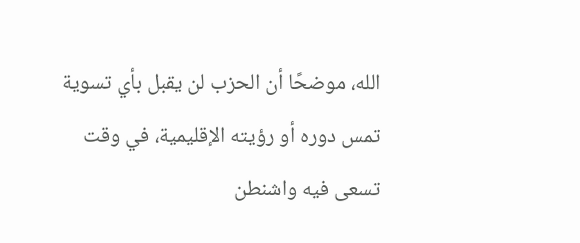الله، موضحًا أن الحزب لن يقبل بأي تسوية تمس دوره أو رؤيته الإقليمية، في وقت تسعى فيه واشنطن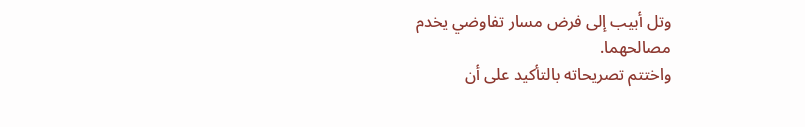وتل أبيب إلى فرض مسار تفاوضي يخدم مصالحهما.
واختتم تصريحاته بالتأكيد على أن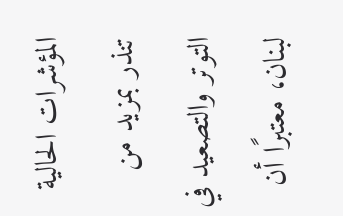المؤشرات الحالية تنذر بمزيد من التوتر والتصعيد في لبنان، معتبرًا أن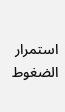استمرار الضغوط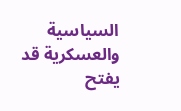السياسية والعسكرية قد يفتح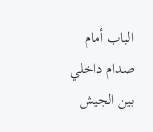الباب أمام صدام داخلي بين الجيش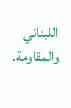اللبناني والمقاومة.